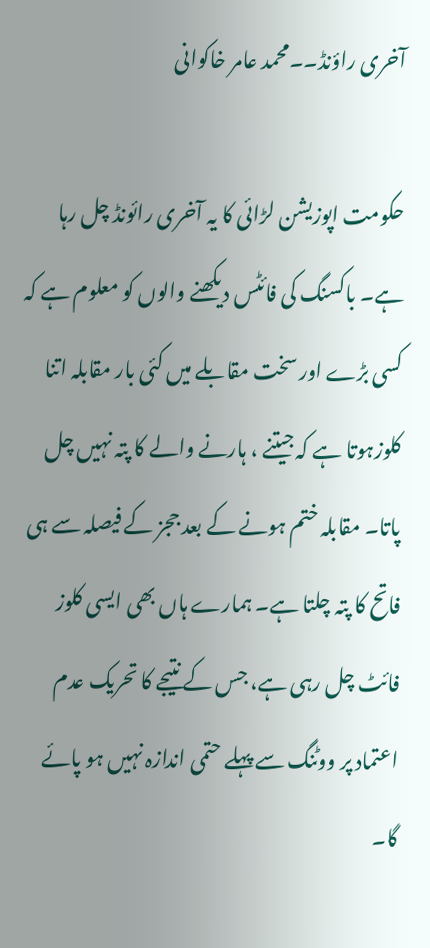آخری راؤنڈ۔۔محمد عامر خاکوانی

حکومت اپوزیشن لڑائی کا یہ آخری رائونڈ چل رہا ہے۔ باکسنگ کی فائٹس دیکھنے والوں کو معلوم ہے کہ کسی بڑے اور سخت مقابلے میں کئی بار مقابلہ اتنا کلوزہوتا ہے کہ جیتنے ، ہارنے والے کا پتہ نہیں چل پاتا۔ مقابلہ ختم ہونے کے بعد ججز کے فیصلہ سے ہی فاتح کا پتہ چلتا ہے۔ ہمارے ہاں بھی ایسی کلوز فائٹ چل رہی ہے، جس کے نتیجے کا تحریک عدم اعتماد پر ووٹنگ سے پہلے حتمی اندازہ نہیں ہو پائے گا۔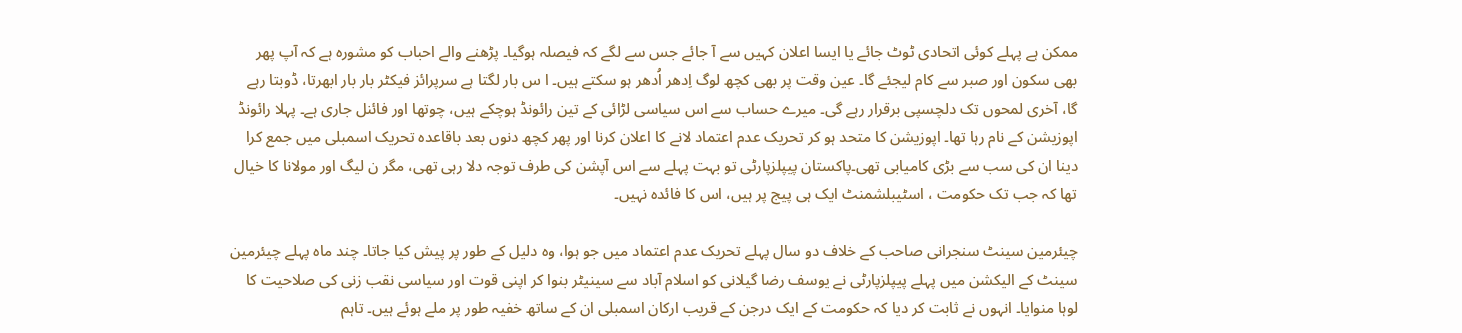ممکن ہے پہلے کوئی اتحادی ٹوٹ جائے یا ایسا اعلان کہیں سے آ جائے جس سے لگے کہ فیصلہ ہوگیا۔ پڑھنے والے احباب کو مشورہ ہے کہ آپ پھر بھی سکون اور صبر سے کام لیجئے گا۔ عین وقت پر بھی کچھ لوگ اِدھر اُدھر ہو سکتے ہیں۔ ا س بار لگتا ہے سرپرائز فیکٹر بار بار ابھرتا، ڈوبتا رہے گا، آخری لمحوں تک دلچسپی برقرار رہے گی۔ میرے حساب سے اس سیاسی لڑائی کے تین رائونڈ ہوچکے ہیں، چوتھا اور فائنل جاری ہے۔ پہلا رائونڈ اپوزیشن کے نام رہا تھا۔ اپوزیشن کا متحد ہو کر تحریک عدم اعتماد لانے کا اعلان کرنا اور پھر کچھ دنوں بعد باقاعدہ تحریک اسمبلی میں جمع کرا دینا ان کی سب سے بڑی کامیابی تھی۔پاکستان پیپلزپارٹی تو بہت پہلے سے اس آپشن کی طرف توجہ دلا رہی تھی، مگر ن لیگ اور مولانا کا خیال تھا کہ جب تک حکومت ، اسٹیبلشمنٹ ایک ہی پیج پر ہیں، اس کا فائدہ نہیں۔

چیئرمین سینٹ سنجرانی صاحب کے خلاف دو سال پہلے تحریک عدم اعتماد میں جو ہوا، وہ دلیل کے طور پر پیش کیا جاتا۔ چند ماہ پہلے چیئرمین سینٹ کے الیکشن میں پہلے پیپلزپارٹی نے یوسف رضا گیلانی کو اسلام آباد سے سینیٹر بنوا کر اپنی قوت اور سیاسی نقب زنی کی صلاحیت کا لوہا منوایا۔ انہوں نے ثابت کر دیا کہ حکومت کے ایک درجن کے قریب ارکان اسمبلی ان کے ساتھ خفیہ طور پر ملے ہوئے ہیں۔ تاہم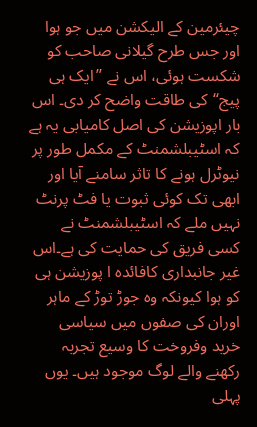چیئرمین کے الیکشن میں جو ہوا اور جس طرح گیلانی صاحب کو شکست ہوئی، اس نے ’’ایک ہی پیج‘‘کی طاقت واضح کر دی۔ اس بار اپوزیشن کی اصل کامیابی یہ ہے کہ اسٹیبلشمنٹ کے مکمل طور پر نیوٹرل ہونے کا تاثر سامنے آیا اور ابھی تک کوئی ثبوت یا فٹ پرنٹ نہیں ملے کہ اسٹیبلشمنٹ نے کسی فریق کی حمایت کی ہے۔اس غیر جانبداری کافائدہ ا پوزیشن ہی کو ہوا کیونکہ وہ جوڑ توڑ کے ماہر اوران کی صفوں میں سیاسی خرید وفروخت کا وسیع تجربہ رکھنے والے لوگ موجود ہیں۔ یوں پہلی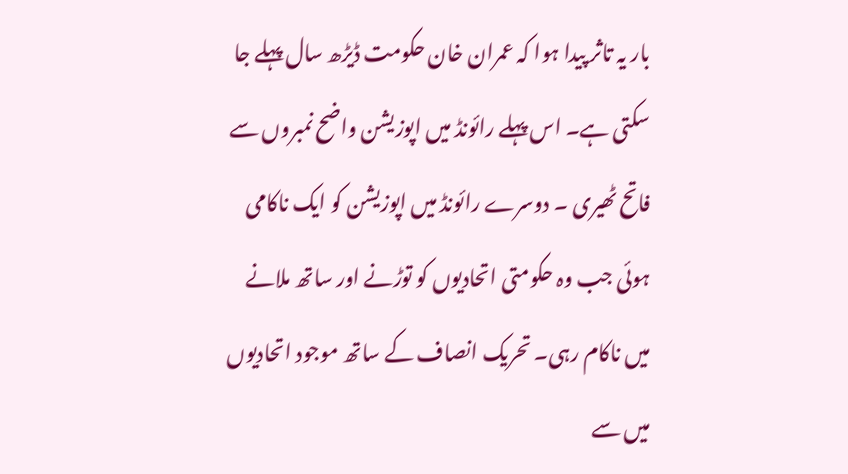بار یہ تاثر پیدا ہوا کہ عمران خان حکومت ڈیڑھ سال پہلے جا سکتی ہے۔ اس پہلے رائونڈ میں اپوزیشن واضح نمبروں سے فاتح ٹھیری ۔ دوسرے رائونڈ میں اپوزیشن کو ایک ناکامی ہوئی جب وہ حکومتی اتحادیوں کو توڑنے اور ساتھ ملانے میں ناکام رہی۔ تحریک انصاف کے ساتھ موجود اتحادیوں میں سے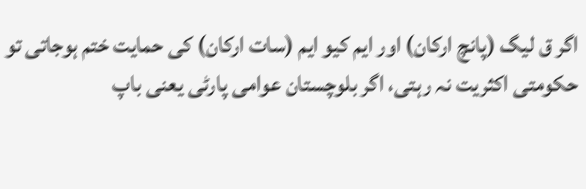اگر ق لیگ (پانچ ارکان) اور ایم کیو ایم (سات ارکان) کی حمایت ختم ہوجاتی تو حکومتی اکثریت نہ رہتی، اگر بلوچستان عوامی پارٹی یعنی باپ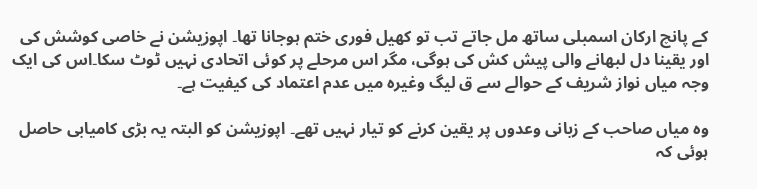کے پانچ ارکان اسمبلی ساتھ مل جاتے تب تو کھیل فوری ختم ہوجانا تھا۔ اپوزیشن نے خاصی کوشش کی اور یقینا دل لبھانے والی پیش کش کی ہوگی، مگر اس مرحلے پر کوئی اتحادی نہیں ٹوٹ سکا۔اس کی ایک وجہ میاں نواز شریف کے حوالے سے ق لیگ وغیرہ میں عدم اعتماد کی کیفیت ہے۔

وہ میاں صاحب کے زبانی وعدوں پر یقین کرنے کو تیار نہیں تھے۔ اپوزیشن کو البتہ یہ بڑی کامیابی حاصل ہوئی کہ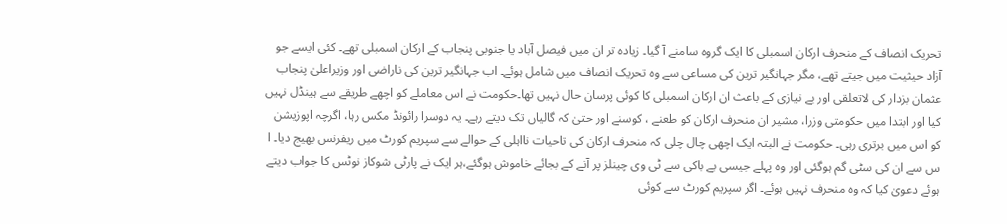تحریک انصاف کے منحرف ارکان اسمبلی کا ایک گروہ سامنے آ گیا۔ زیادہ تر ان میں فیصل آباد یا جنوبی پنجاب کے ارکان اسمبلی تھے۔ کئی ایسے جو آزاد حیثیت میں جیتے تھے، مگر جہانگیر ترین کی مساعی سے وہ تحریک انصاف میں شامل ہوئے۔ اب جہانگیر ترین کی ناراضی اور وزیراعلیٰ پنجاب عثمان بزدار کی لاتعلقی اور بے نیازی کے باعث ان ارکان اسمبلی کا کوئی پرسان حال نہیں تھا۔حکومت نے اس معاملے کو اچھے طریقے سے ہینڈل نہیں کیا اور ابتدا میں حکومتی وزرا، مشیر ان منحرف ارکان کو طعنے ، کوسنے اور حتیٰ کہ گالیاں تک دیتے رہے۔ یہ دوسرا رائونڈ مکس رہا، اگرچہ اپوزیشن کو اس میں برتری رہی۔ حکومت نے البتہ ایک اچھی چال چلی کہ منحرف ارکان کی تاحیات نااہلی کے حوالے سے سپریم کورٹ میں ریفرنس بھیج دیا۔ ا س سے ان کی سٹی گم ہوگئی اور وہ پہلے جیسی بے باکی سے ٹی وی چینلز پر آنے کے بجائے خاموش ہوگئے،ہر ایک نے پارٹی شوکاز نوٹس کا جواب دیتے ہوئے دعویٰ کیا کہ وہ منحرف نہیں ہوئے۔ اگر سپریم کورٹ سے کوئی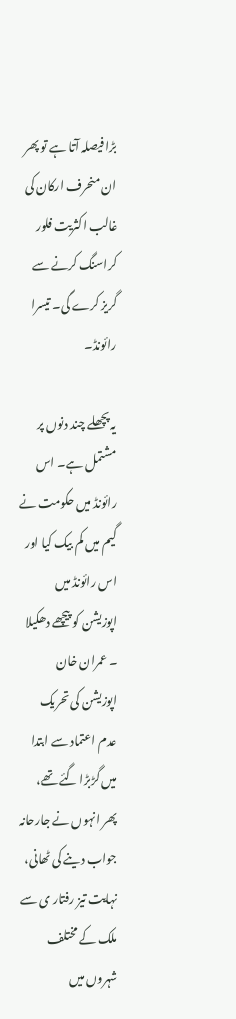بڑا فیصلہ آتا ہے تو پھر ان منحرف ارکان کی غالب اکثریت فلور کراسنگ کرنے سے گریز کرے گی۔ تیسرا رائونڈ۔

یہ پچھلے چند دنوں پر مشتمل ہے۔ اس رائونڈ میں حکومت نے گیم میں کم بیک کیا اور اس رائونڈ میں اپوزیشن کو پیچھے دھکیلا ۔ عمران خان اپوزیشن کی تحریک عدم اعتماد سے ابتدا میں گڑبڑا گئے تھے، پھر انہوں نے جارحانہ جواب دینے کی ٹھانی، نہایت تیز رفتار ی سے ملک کے مختلف شہروں میں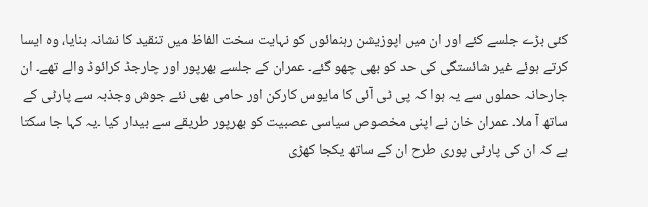کئی بڑے جلسے کئے اور ان میں اپوزیشن رہنمائوں کو نہایت سخت الفاظ میں تنقید کا نشانہ بنایا، وہ ایسا کرتے ہوئے غیر شائستگی کی حد کو بھی چھو گئے۔ عمران کے جلسے بھرپور اور چارجڈ کرائوڈ والے تھے۔ ان جارحانہ حملوں سے یہ ہوا کہ پی ٹی آئی کا مایوس کارکن اور حامی بھی نئے جوش وجذبہ سے پارٹی کے ساتھ آ ملا۔ عمران خان نے اپنی مخصوص سیاسی عصبیت کو بھرپور طریقے سے بیدار کیا ۔یہ کہا جا سکتا ہے کہ ان کی پارٹی پوری طرح ان کے ساتھ یکجا کھڑی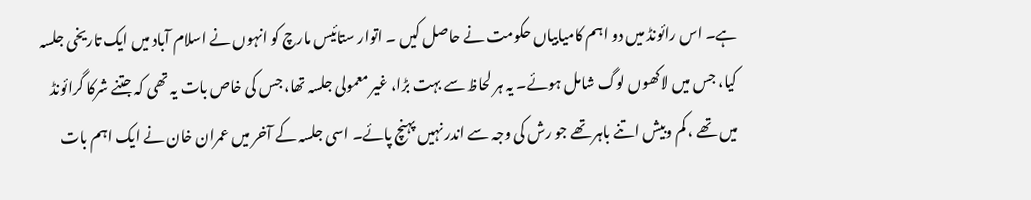ہے۔ اس رائونڈ میں دو اہم کامیابیاں حکومت نے حاصل کیں ۔ اتوار ستائیس مارچ کو انہوں نے اسلام آباد میں ایک تاریخی جلسہ کیا، جس میں لاکھوں لوگ شامل ہوئے۔ یہ ہر لحاظ سے بہت بڑا، غیر معمولی جلسہ تھا، جس کی خاص بات یہ تھی کہ جتنے شرکا گرائونڈ میں تھے ، کم وبیش اتنے باہر تھے جو رش کی وجہ سے اندر نہیں پہنچ پائے۔ اسی جلسہ کے آخر میں عمران خان نے ایک اہم بات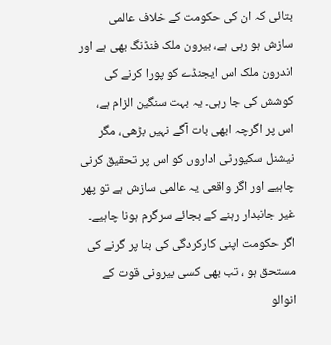بتائی کہ ان کی حکومت کے خلاف عالمی سازش ہو رہی ہے، بیرون ملک فنڈنگ بھی ہے اور اندرون ملک اس ایجنڈے کو پورا کرنے کی کوشش کی جا رہی۔ یہ بہت سنگین الزام ہے، اس پر اگرچہ ابھی بات آگے نہیں بڑھی، مگر نیشنل سکیورٹی اداروں کو اس پر تحقیق کرنی چاہیے اور اگر واقعی یہ عالمی سازش ہے تو پھر غیر جانبدار رہنے کے بجائے سرگرم ہونا چاہیے۔ اگر حکومت اپنی کارکردگی کی بنا پر گرنے کی مستحق ہو ، تب بھی کسی بیرونی قوت کے انوالو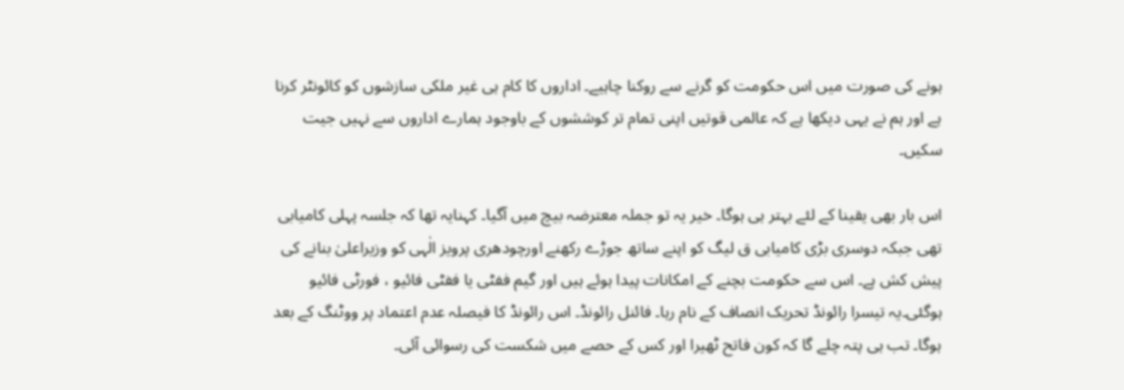ہونے کی صورت میں اس حکومت کو گرنے سے روکنا چاہیے۔ اداروں کا کام ہی غیر ملکی سازشوں کو کائونٹر کرنا ہے اور ہم نے یہی دیکھا ہے کہ عالمی قوتیں اپنی تمام تر کوششوں کے باوجود ہمارے اداروں سے نہیں جیت سکیں۔

اس بار بھی یقینا کے لئے بہتر ہی ہوگا۔ خیر یہ تو جملہ معترضہ بیچ میں آگیا۔ کہنایہ تھا کہ جلسہ پہلی کامیابی تھی جبکہ دوسری بڑی کامیابی ق لیگ کو اپنے ساتھ جوڑے رکھنے اورچودھری پرویز الٰہی کو وزیراعلیٰ بنانے کی پیش کش ہے۔ اس سے حکومت بچنے کے امکانات پیدا ہوئے ہیں اور گیم ففٹی یا ففٹی فائیو ، فورٹی فائیو ہوگئی۔یہ تیسرا رائونڈ تحریک انصاف کے نام رہا۔ فائنل رائونڈ۔ اس رائونڈ کا فیصلہ عدم اعتماد پر ووٹنگ کے بعد ہوگا۔ تب ہی پتہ چلے گا کہ کون فاتح ٹھیرا اور کس کے حصے میں شکست کی رسوائی آئی۔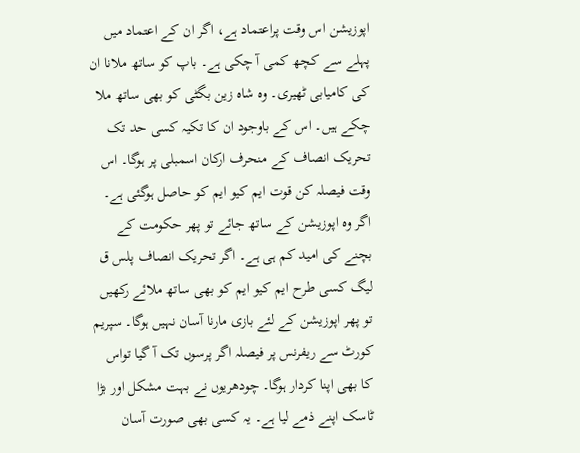اپوزیشن اس وقت پراعتماد ہے، اگر ان کے اعتماد میں پہلے سے کچھ کمی آ چکی ہے۔ باپ کو ساتھ ملانا ان کی کامیابی ٹھیری۔ وہ شاہ زین بگٹی کو بھی ساتھ ملا چکے ہیں۔ اس کے باوجود ان کا تکیہ کسی حد تک تحریک انصاف کے منحرف ارکان اسمبلی پر ہوگا۔ اس وقت فیصلہ کن قوت ایم کیو ایم کو حاصل ہوگئی ہے۔ اگر وہ اپوزیشن کے ساتھ جائے تو پھر حکومت کے بچنے کی امید کم ہی ہے۔ اگر تحریک انصاف پلس ق لیگ کسی طرح ایم کیو ایم کو بھی ساتھ ملائے رکھیں تو پھر اپوزیشن کے لئے بازی مارنا آسان نہیں ہوگا۔ سپریم کورٹ سے ریفرنس پر فیصلہ اگر پرسوں تک آ گیا تواس کا بھی اپنا کردار ہوگا۔ چودھریوں نے بہت مشکل اور بڑا ٹاسک اپنے ذمے لیا ہے۔ یہ کسی بھی صورت آسان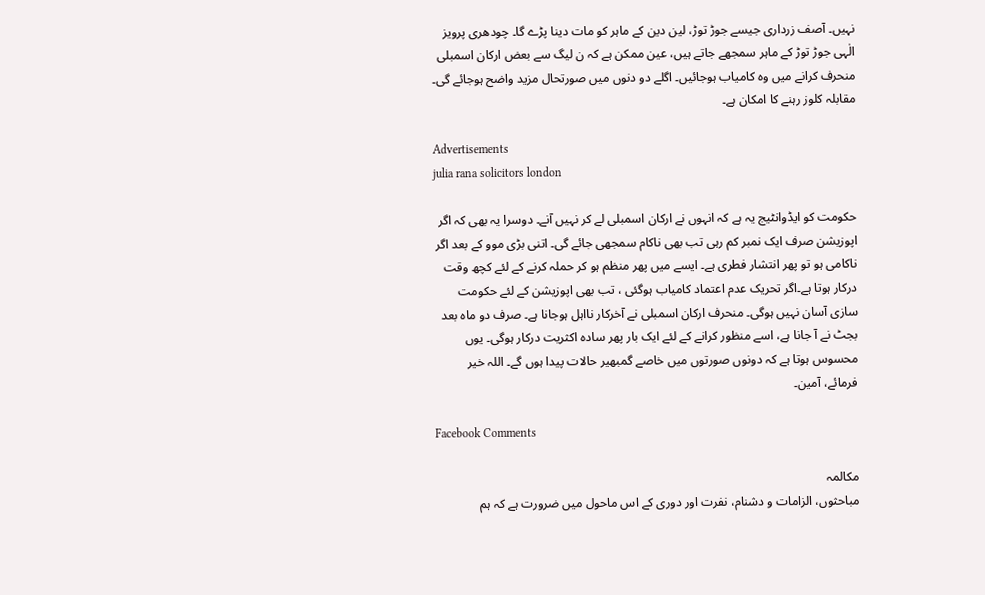نہیں۔ آصف زرداری جیسے جوڑ توڑ، لین دین کے ماہر کو مات دینا پڑے گا۔ چودھری پرویز الٰہی جوڑ توڑ کے ماہر سمجھے جاتے ہیں، عین ممکن ہے کہ ن لیگ سے بعض ارکان اسمبلی منحرف کرانے میں وہ کامیاب ہوجائیں۔ اگلے دو دنوں میں صورتحال مزید واضح ہوجائے گی۔ مقابلہ کلوز رہنے کا امکان ہے۔

Advertisements
julia rana solicitors london

حکومت کو ایڈوانٹیج یہ ہے کہ انہوں نے ارکان اسمبلی لے کر نہیں آنے۔ دوسرا یہ بھی کہ اگر اپوزیشن صرف ایک نمبر کم رہی تب بھی ناکام سمجھی جائے گی۔ اتنی بڑی موو کے بعد اگر ناکامی ہو تو پھر انتشار فطری ہے۔ ایسے میں پھر منظم ہو کر حملہ کرنے کے لئے کچھ وقت درکار ہوتا ہے۔اگر تحریک عدم اعتماد کامیاب ہوگئی ، تب بھی اپوزیشن کے لئے حکومت سازی آسان نہیں ہوگی۔ منحرف ارکان اسمبلی نے آخرکار نااہل ہوجانا ہے۔ صرف دو ماہ بعد بجٹ نے آ جانا ہے، اسے منظور کرانے کے لئے ایک بار پھر سادہ اکثریت درکار ہوگی۔ یوں محسوس ہوتا ہے کہ دونوں صورتوں میں خاصے گمبھیر حالات پیدا ہوں گے۔ اللہ خیر فرمائے، آمین۔

Facebook Comments

مکالمہ
مباحثوں، الزامات و دشنام، نفرت اور دوری کے اس ماحول میں ضرورت ہے کہ ہم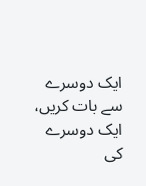ایک دوسرے سے بات کریں، ایک دوسرے کی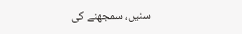سنیں، سمجھنے کی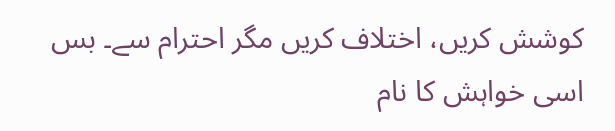کوشش کریں، اختلاف کریں مگر احترام سے۔ بس اسی خواہش کا نام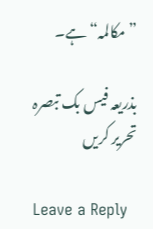”مکالمہ“ ہے۔

بذریعہ فیس بک تبصرہ تحریر کریں

Leave a Reply